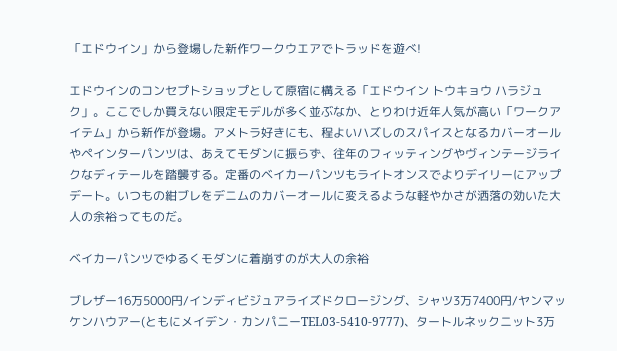「エドウイン」から登場した新作ワークウエアでトラッドを遊べ!

エドウインのコンセプトショップとして原宿に構える「エドウイン トウキョウ ハラジュク」。ここでしか買えない限定モデルが多く並ぶなか、とりわけ近年人気が高い「ワークアイテム」から新作が登場。アメトラ好きにも、程よいハズしのスパイスとなるカバーオールやペインターパンツは、あえてモダンに振らず、往年のフィッティングやヴィンテージライクなディテールを踏襲する。定番のベイカーパンツもライトオンスでよりデイリーにアップデート。いつもの紺ブレをデニムのカバーオールに変えるような軽やかさが洒落の効いた大人の余裕ってものだ。

ベイカーパンツでゆるくモダンに着崩すのが大人の余裕

ブレザー16万5000円/インディビジュアライズドクロージング、シャツ3万7400円/ヤンマッケンハウアー(ともにメイデン・カンパニーTEL03-5410-9777)、タートルネックニット3万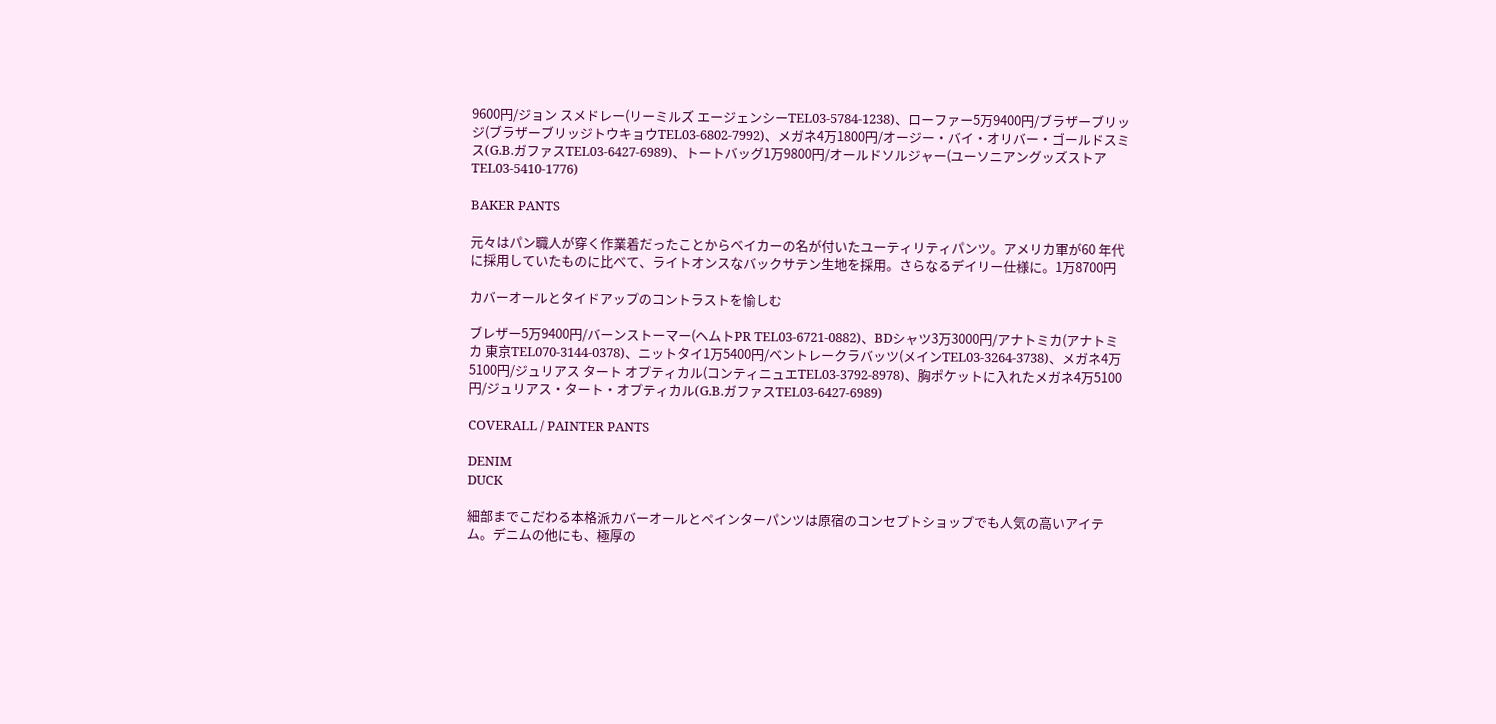9600円/ジョン スメドレー(リーミルズ エージェンシーTEL03-5784-1238)、ローファー5万9400円/ブラザーブリッジ(ブラザーブリッジトウキョウTEL03-6802-7992)、メガネ4万1800円/オージー・バイ・オリバー・ゴールドスミス(G.B.ガファスTEL03-6427-6989)、トートバッグ1万9800円/オールドソルジャー(ユーソニアングッズストアTEL03-5410-1776)

BAKER PANTS

元々はパン職人が穿く作業着だったことからベイカーの名が付いたユーティリティパンツ。アメリカ軍が60 年代に採用していたものに比べて、ライトオンスなバックサテン生地を採用。さらなるデイリー仕様に。1万8700円

カバーオールとタイドアップのコントラストを愉しむ

ブレザー5万9400円/バーンストーマー(ヘムトPR TEL03-6721-0882)、BDシャツ3万3000円/アナトミカ(アナトミカ 東京TEL070-3144-0378)、ニットタイ1万5400円/ベントレークラバッツ(メインTEL03-3264-3738)、メガネ4万5100円/ジュリアス タート オプティカル(コンティニュエTEL03-3792-8978)、胸ポケットに入れたメガネ4万5100円/ジュリアス・タート・オプティカル(G.B.ガファスTEL03-6427-6989)

COVERALL / PAINTER PANTS

DENIM
DUCK

細部までこだわる本格派カバーオールとペインターパンツは原宿のコンセプトショップでも人気の高いアイテム。デニムの他にも、極厚の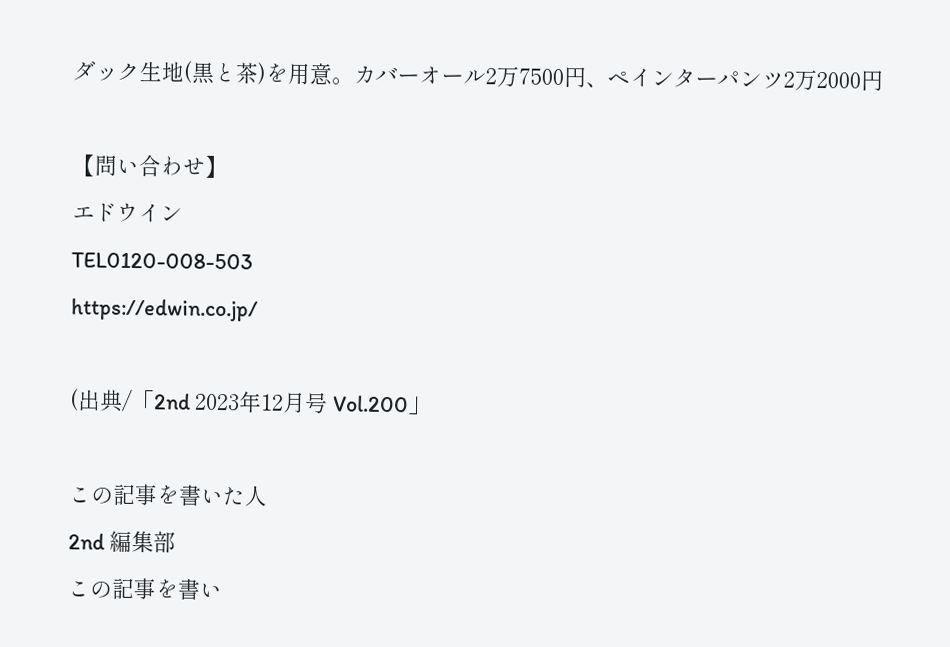ダック生地(黒と茶)を用意。カバーオール2万7500円、ペインターパンツ2万2000円

【問い合わせ】
エドウイン
TEL0120-008-503
https://edwin.co.jp/

(出典/「2nd 2023年12月号 Vol.200」

この記事を書いた人
2nd 編集部
この記事を書い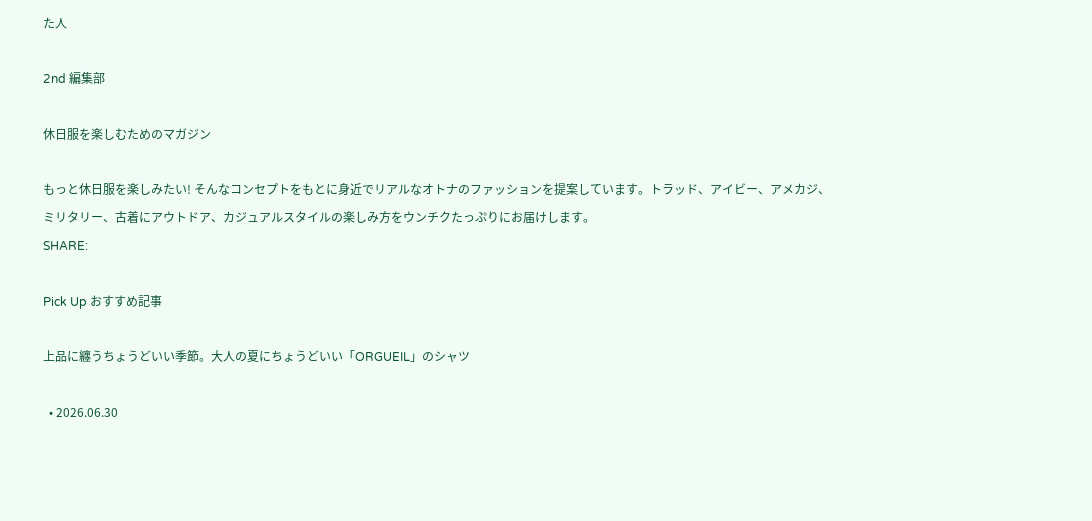た人

2nd 編集部

休日服を楽しむためのマガジン

もっと休日服を楽しみたい! そんなコンセプトをもとに身近でリアルなオトナのファッションを提案しています。トラッド、アイビー、アメカジ、ミリタリー、古着にアウトドア、カジュアルスタイルの楽しみ方をウンチクたっぷりにお届けします。
SHARE:

Pick Up おすすめ記事

上品に纏うちょうどいい季節。大人の夏にちょうどいい「ORGUEIL」のシャツ

  • 2026.06.30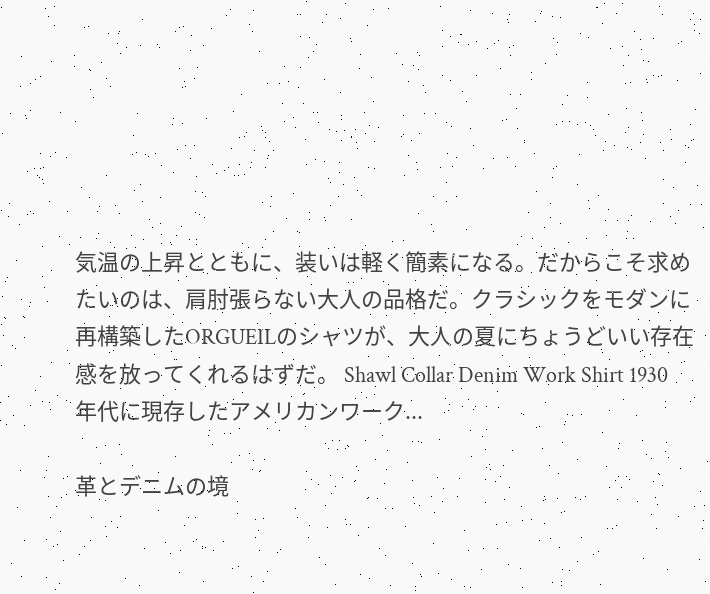気温の上昇とともに、装いは軽く簡素になる。だからこそ求めたいのは、肩肘張らない大人の品格だ。クラシックをモダンに再構築したORGUEILのシャツが、大人の夏にちょうどいい存在感を放ってくれるはずだ。 Shawl Collar Denim Work Shirt 1930 年代に現存したアメリカンワーク...

革とデニムの境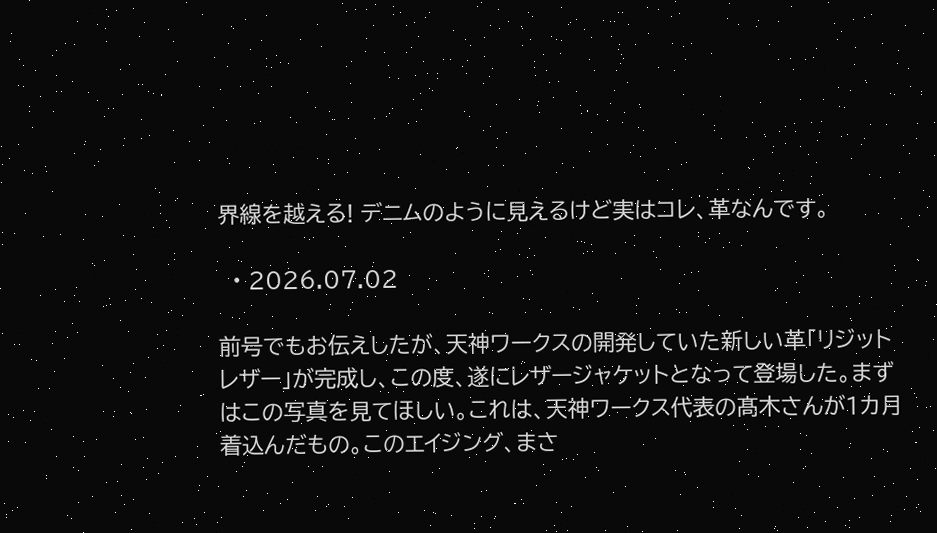界線を越える! デニムのように見えるけど実はコレ、革なんです。

  • 2026.07.02

前号でもお伝えしたが、天神ワークスの開発していた新しい革「リジットレザー」が完成し、この度、遂にレザージャケットとなって登場した。まずはこの写真を見てほしい。これは、天神ワークス代表の髙木さんが1カ月着込んだもの。このエイジング、まさ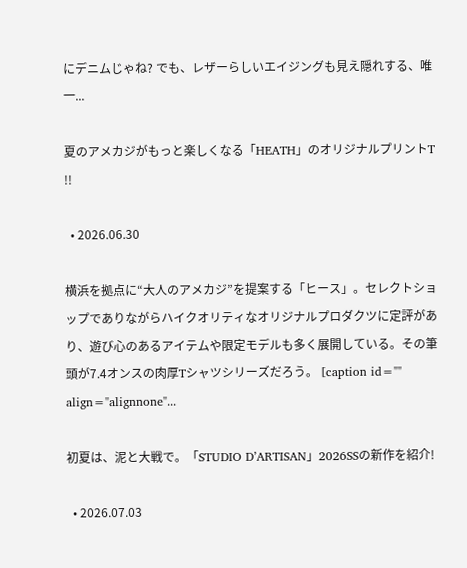にデニムじゃね? でも、レザーらしいエイジングも見え隠れする、唯一...

夏のアメカジがもっと楽しくなる「HEATH」のオリジナルプリントT !!

  • 2026.06.30

横浜を拠点に“大人のアメカジ”を提案する「ヒース」。セレクトショップでありながらハイクオリティなオリジナルプロダクツに定評があり、遊び心のあるアイテムや限定モデルも多く展開している。その筆頭が7.4オンスの肉厚Tシャツシリーズだろう。 [caption id="" align="alignnone"...

初夏は、泥と大戦で。「STUDIO D’ARTISAN」2026SSの新作を紹介!

  • 2026.07.03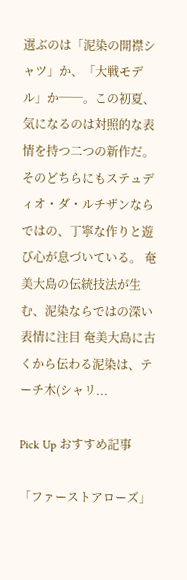選ぶのは「泥染の開襟シャツ」か、「大戦モデル」か──。この初夏、気になるのは対照的な表情を持つ二つの新作だ。そのどちらにもステュディオ・ダ・ルチザンならではの、丁寧な作りと遊び心が息づいている。 奄美大島の伝統技法が生む、泥染ならではの深い表情に注目 奄美大島に古くから伝わる泥染は、テーチ木(シャリ...

Pick Up おすすめ記事

「ファーストアローズ」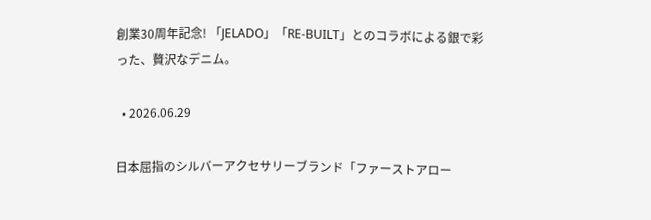創業30周年記念! 「JELADO」「RE-BUILT」とのコラボによる銀で彩った、贅沢なデニム。

  • 2026.06.29

日本屈指のシルバーアクセサリーブランド「ファーストアロー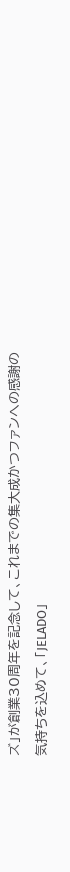ズ」が創業30周年を記念して、これまでの集大成かつファンへの感謝の気持ちを込めて、「JELADO」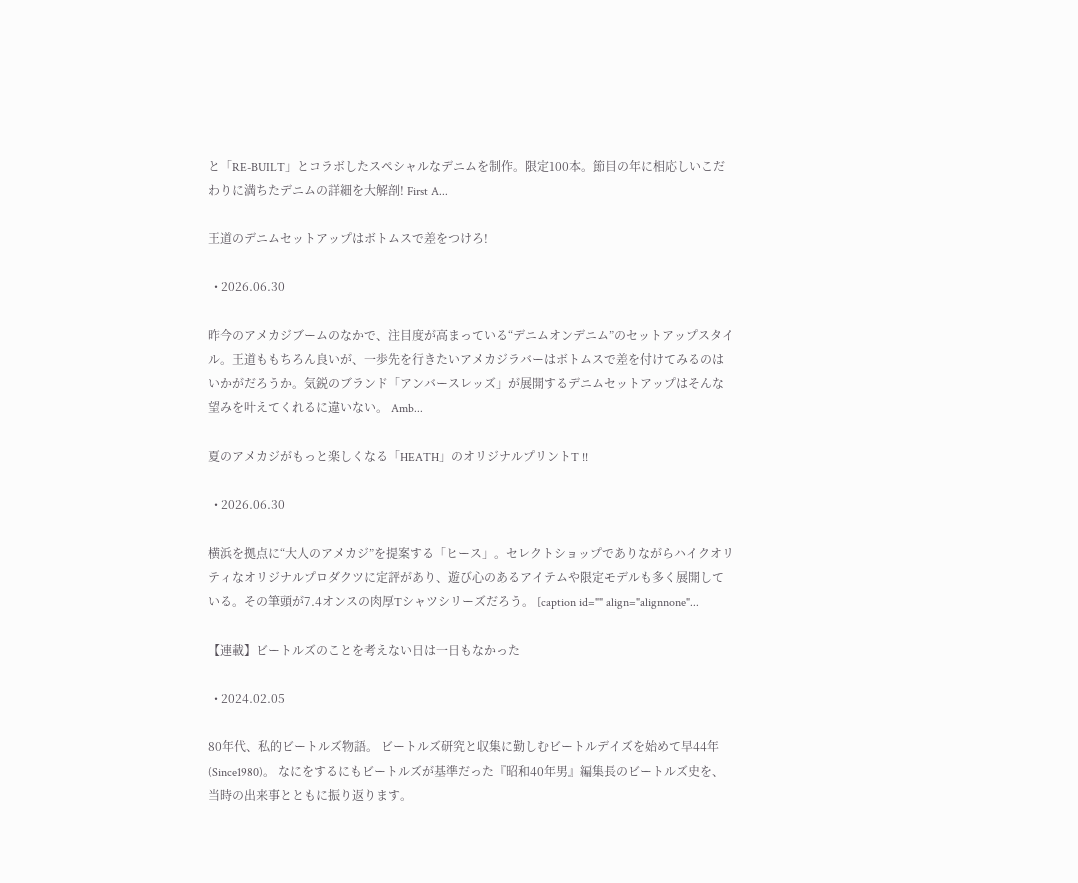と「RE-BUILT」とコラボしたスペシャルなデニムを制作。限定100本。節目の年に相応しいこだわりに満ちたデニムの詳細を大解剖! First A...

王道のデニムセットアップはボトムスで差をつけろ!

  • 2026.06.30

昨今のアメカジブームのなかで、注目度が高まっている“デニムオンデニム”のセットアップスタイル。王道ももちろん良いが、一歩先を行きたいアメカジラバーはボトムスで差を付けてみるのはいかがだろうか。気鋭のブランド「アンバースレッズ」が展開するデニムセットアップはそんな望みを叶えてくれるに違いない。 Amb...

夏のアメカジがもっと楽しくなる「HEATH」のオリジナルプリントT !!

  • 2026.06.30

横浜を拠点に“大人のアメカジ”を提案する「ヒース」。セレクトショップでありながらハイクオリティなオリジナルプロダクツに定評があり、遊び心のあるアイテムや限定モデルも多く展開している。その筆頭が7.4オンスの肉厚Tシャツシリーズだろう。 [caption id="" align="alignnone"...

【連載】ビートルズのことを考えない日は一日もなかった

  • 2024.02.05

80年代、私的ビートルズ物語。 ビートルズ研究と収集に勤しむビートルデイズを始めて早44年(Since1980)。 なにをするにもビートルズが基準だった『昭和40年男』編集長のビートルズ史を、 当時の出来事とともに振り返ります。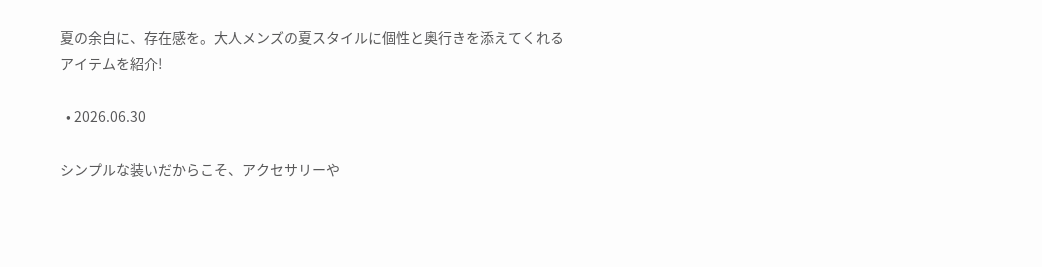夏の余白に、存在感を。大人メンズの夏スタイルに個性と奥行きを添えてくれるアイテムを紹介!

  • 2026.06.30

シンプルな装いだからこそ、アクセサリーや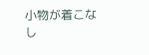小物が着こなし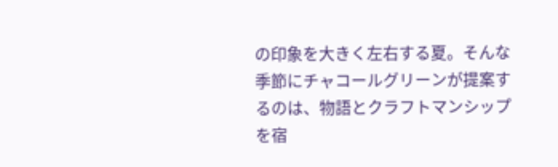の印象を大きく左右する夏。そんな季節にチャコールグリーンが提案するのは、物語とクラフトマンシップを宿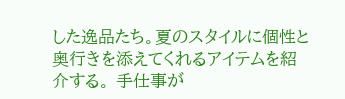した逸品たち。夏のスタイルに個性と奥行きを添えてくれるアイテムを紹介する。 手仕事が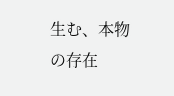生む、本物の存在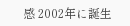感 2002年に誕生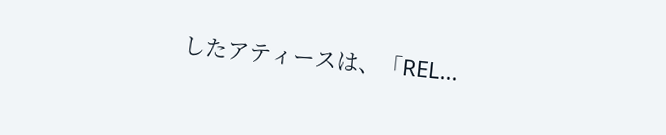したアティースは、「REL...